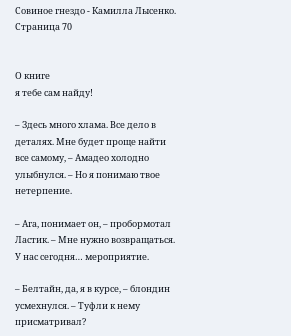Совиное гнездо - Камилла Лысенко. Страница 70


О книге
я тебе сам найду!

– Здесь много хлама. Все дело в деталях. Мне будет проще найти все самому, – Амадео холодно улыбнулся. – Но я понимаю твое нетерпение.

– Ага, понимает он, – пробормотал Ластик. – Мне нужно возвращаться. У нас сегодня… мероприятие.

– Белтайн, да, я в курсе, – блондин усмехнулся. – Туфли к нему присматривал?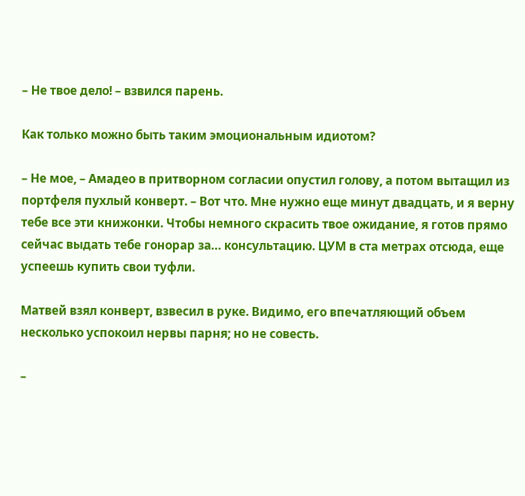– Не твое дело! – взвился парень.

Как только можно быть таким эмоциональным идиотом?

– Не мое, – Амадео в притворном согласии опустил голову, а потом вытащил из портфеля пухлый конверт. – Вот что. Мне нужно еще минут двадцать, и я верну тебе все эти книжонки. Чтобы немного скрасить твое ожидание, я готов прямо сейчас выдать тебе гонорар за… консультацию. ЦУМ в ста метрах отсюда, еще успеешь купить свои туфли.

Матвей взял конверт, взвесил в руке. Видимо, его впечатляющий объем несколько успокоил нервы парня; но не совесть.

–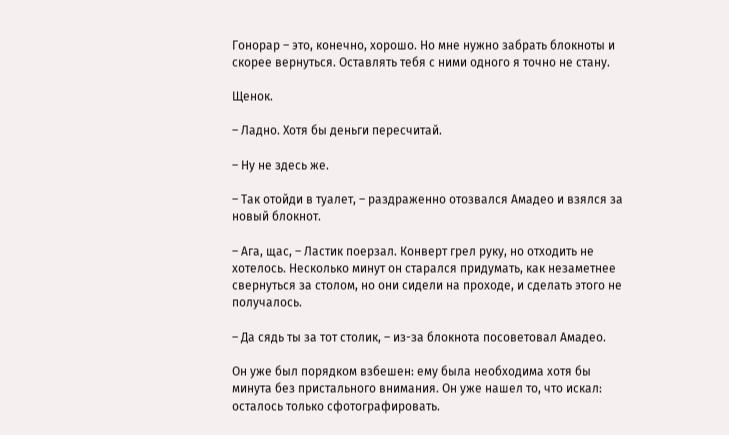Гонорар – это, конечно, хорошо. Но мне нужно забрать блокноты и скорее вернуться. Оставлять тебя с ними одного я точно не стану.

Щенок.

– Ладно. Хотя бы деньги пересчитай.

– Ну не здесь же.

– Так отойди в туалет, – раздраженно отозвался Амадео и взялся за новый блокнот.

– Ага, щас, – Ластик поерзал. Конверт грел руку, но отходить не хотелось. Несколько минут он старался придумать, как незаметнее свернуться за столом, но они сидели на проходе, и сделать этого не получалось.

– Да сядь ты за тот столик, – из-за блокнота посоветовал Амадео.

Он уже был порядком взбешен: ему была необходима хотя бы минута без пристального внимания. Он уже нашел то, что искал: осталось только сфотографировать.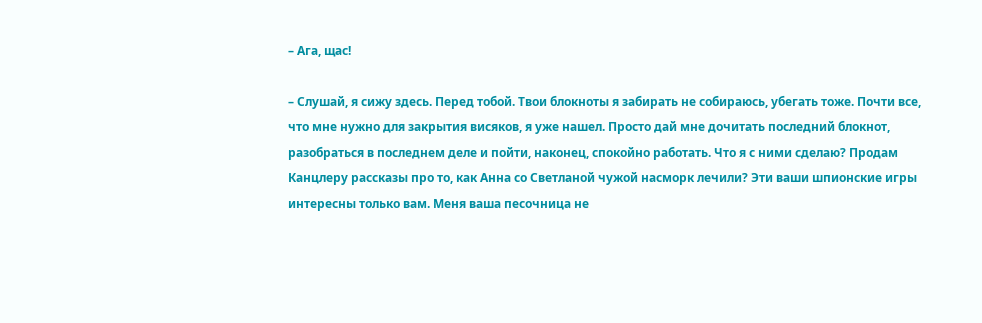– Ага, щас!

– Слушай, я сижу здесь. Перед тобой. Твои блокноты я забирать не собираюсь, убегать тоже. Почти все, что мне нужно для закрытия висяков, я уже нашел. Просто дай мне дочитать последний блокнот, разобраться в последнем деле и пойти, наконец, спокойно работать. Что я с ними сделаю? Продам Канцлеру рассказы про то, как Анна со Светланой чужой насморк лечили? Эти ваши шпионские игры интересны только вам. Меня ваша песочница не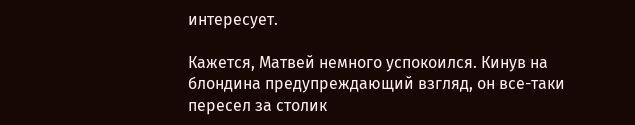интересует.

Кажется, Матвей немного успокоился. Кинув на блондина предупреждающий взгляд, он все-таки пересел за столик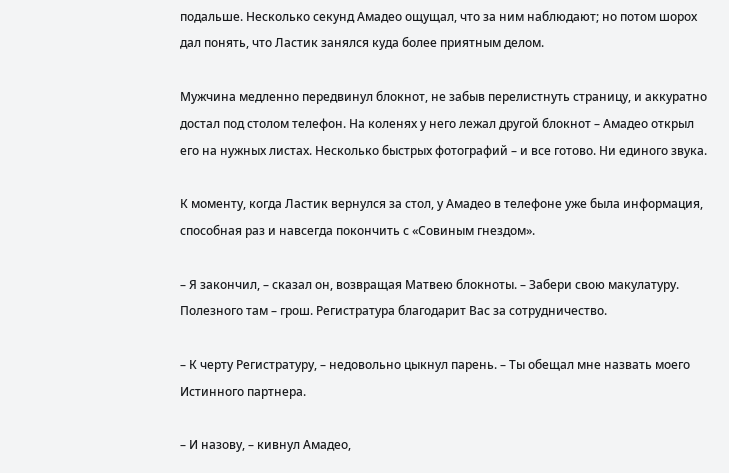подальше. Несколько секунд Амадео ощущал, что за ним наблюдают; но потом шорох дал понять, что Ластик занялся куда более приятным делом.

Мужчина медленно передвинул блокнот, не забыв перелистнуть страницу, и аккуратно достал под столом телефон. На коленях у него лежал другой блокнот – Амадео открыл его на нужных листах. Несколько быстрых фотографий – и все готово. Ни единого звука.

К моменту, когда Ластик вернулся за стол, у Амадео в телефоне уже была информация, способная раз и навсегда покончить с «Совиным гнездом».

– Я закончил, – сказал он, возвращая Матвею блокноты. – Забери свою макулатуру. Полезного там – грош. Регистратура благодарит Вас за сотрудничество.

– К черту Регистратуру, – недовольно цыкнул парень. – Ты обещал мне назвать моего Истинного партнера.

– И назову, – кивнул Амадео,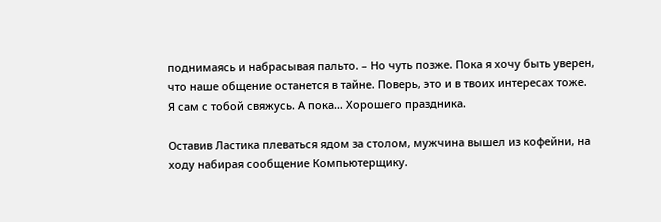поднимаясь и набрасывая пальто. – Но чуть позже. Пока я хочу быть уверен, что наше общение останется в тайне. Поверь, это и в твоих интересах тоже. Я сам с тобой свяжусь. А пока… Хорошего праздника.

Оставив Ластика плеваться ядом за столом, мужчина вышел из кофейни, на ходу набирая сообщение Компьютерщику.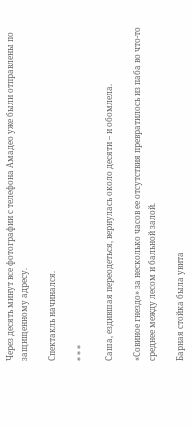Через десять минут все фотографии с телефона Амадео уже были отправлены по защищенному адресу.

Спектакль начинался.

* * *

Саша, ездившая переодеться, вернулась около десяти – и обомлела.

«Совиное гнездо» за несколько часов ее отсутствия превратилось из паба во что-то среднее между лесом и бальной залой.

Барная стойка была увита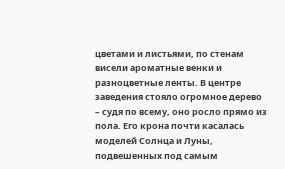цветами и листьями, по стенам висели ароматные венки и разноцветные ленты. В центре заведения стояло огромное дерево – судя по всему, оно росло прямо из пола. Его крона почти касалась моделей Солнца и Луны, подвешенных под самым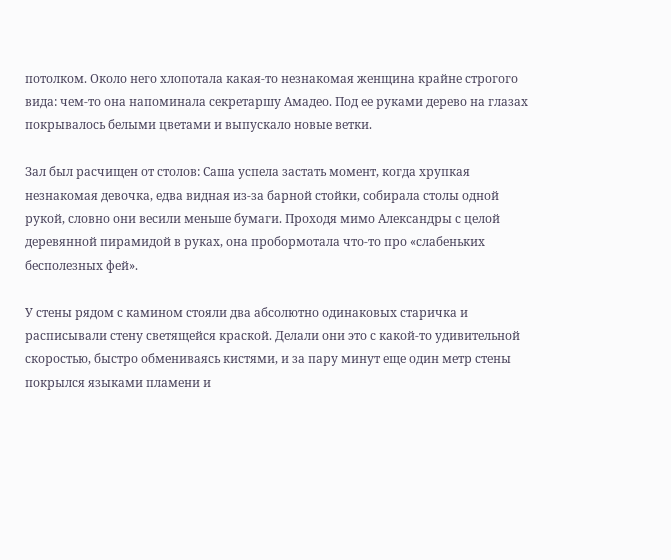потолком. Около него хлопотала какая-то незнакомая женщина крайне строгого вида: чем-то она напоминала секретаршу Амадео. Под ее руками дерево на глазах покрывалось белыми цветами и выпускало новые ветки.

Зал был расчищен от столов: Саша успела застать момент, когда хрупкая незнакомая девочка, едва видная из-за барной стойки, собирала столы одной рукой, словно они весили меньше бумаги. Проходя мимо Александры с целой деревянной пирамидой в руках, она пробормотала что-то про «слабеньких бесполезных фей».

У стены рядом с камином стояли два абсолютно одинаковых старичка и расписывали стену светящейся краской. Делали они это с какой-то удивительной скоростью, быстро обмениваясь кистями, и за пару минут еще один метр стены покрылся языками пламени и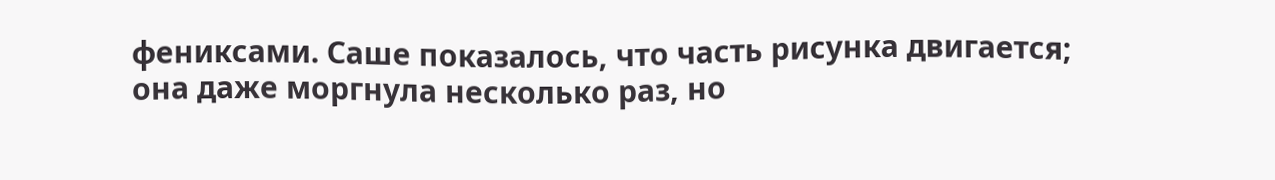фениксами. Саше показалось, что часть рисунка двигается; она даже моргнула несколько раз, но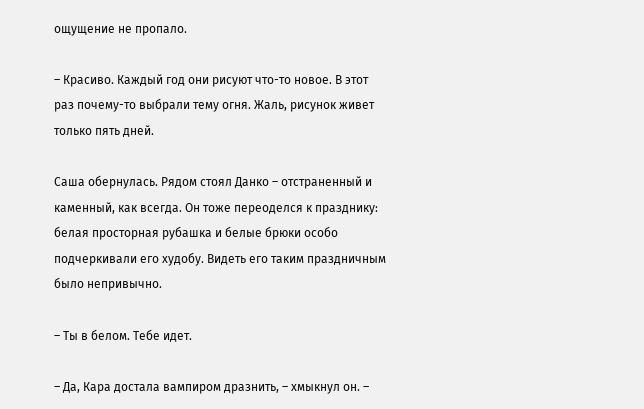ощущение не пропало.

– Красиво. Каждый год они рисуют что-то новое. В этот раз почему-то выбрали тему огня. Жаль, рисунок живет только пять дней.

Саша обернулась. Рядом стоял Данко – отстраненный и каменный, как всегда. Он тоже переоделся к празднику: белая просторная рубашка и белые брюки особо подчеркивали его худобу. Видеть его таким праздничным было непривычно.

– Ты в белом. Тебе идет.

– Да, Кара достала вампиром дразнить, – хмыкнул он. –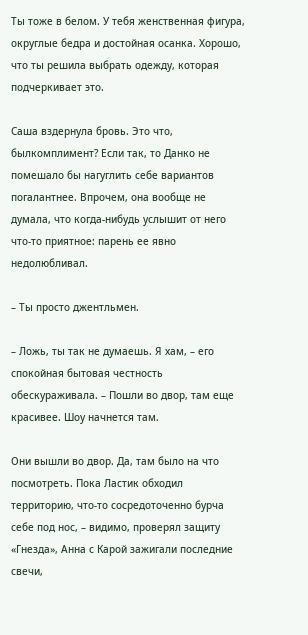Ты тоже в белом. У тебя женственная фигура, округлые бедра и достойная осанка. Хорошо, что ты решила выбрать одежду, которая подчеркивает это.

Саша вздернула бровь. Это что, былкомплимент? Если так, то Данко не помешало бы нагуглить себе вариантов погалантнее. Впрочем, она вообще не думала, что когда-нибудь услышит от него что-то приятное: парень ее явно недолюбливал.

– Ты просто джентльмен.

– Ложь, ты так не думаешь. Я хам, – его спокойная бытовая честность обескураживала. – Пошли во двор, там еще красивее. Шоу начнется там.

Они вышли во двор. Да, там было на что посмотреть. Пока Ластик обходил территорию, что-то сосредоточенно бурча себе под нос, – видимо, проверял защиту «Гнезда», Анна с Карой зажигали последние свечи,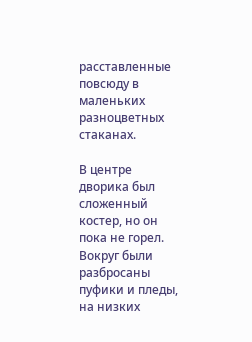расставленные повсюду в маленьких разноцветных стаканах.

В центре дворика был сложенный костер, но он пока не горел. Вокруг были разбросаны пуфики и пледы, на низких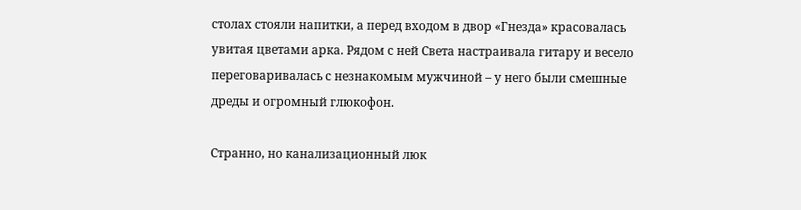столах стояли напитки, а перед входом в двор «Гнезда» красовалась увитая цветами арка. Рядом с ней Света настраивала гитару и весело переговаривалась с незнакомым мужчиной – у него были смешные дреды и огромный глюкофон.

Странно, но канализационный люк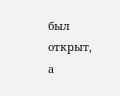был открыт, а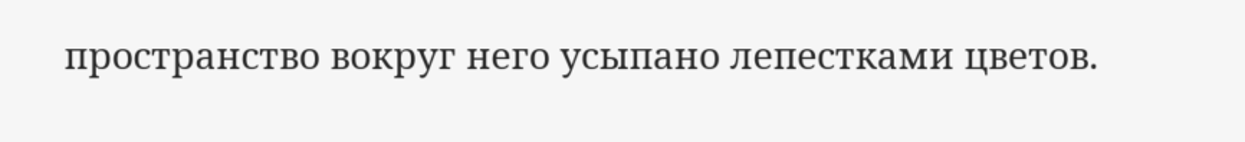пространство вокруг него усыпано лепестками цветов.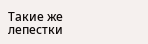Такие же лепестки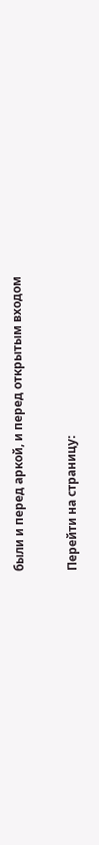были и перед аркой, и перед открытым входом

Перейти на страницу: